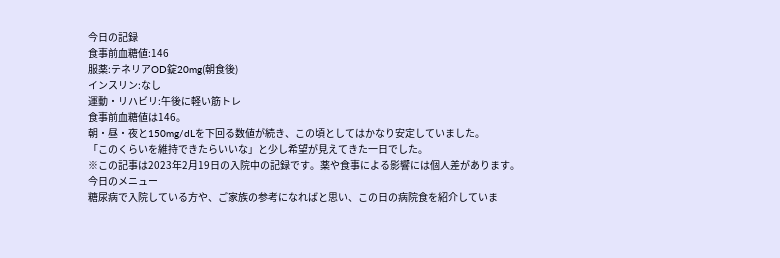今日の記録
食事前血糖値:146
服薬:テネリアOD錠20mg(朝食後)
インスリン:なし
運動・リハビリ:午後に軽い筋トレ
食事前血糖値は146。
朝・昼・夜と150mg/dLを下回る数値が続き、この頃としてはかなり安定していました。
「このくらいを維持できたらいいな」と少し希望が見えてきた一日でした。
※この記事は2023年2月19日の入院中の記録です。薬や食事による影響には個人差があります。
今日のメニュー
糖尿病で入院している方や、ご家族の参考になればと思い、この日の病院食を紹介していま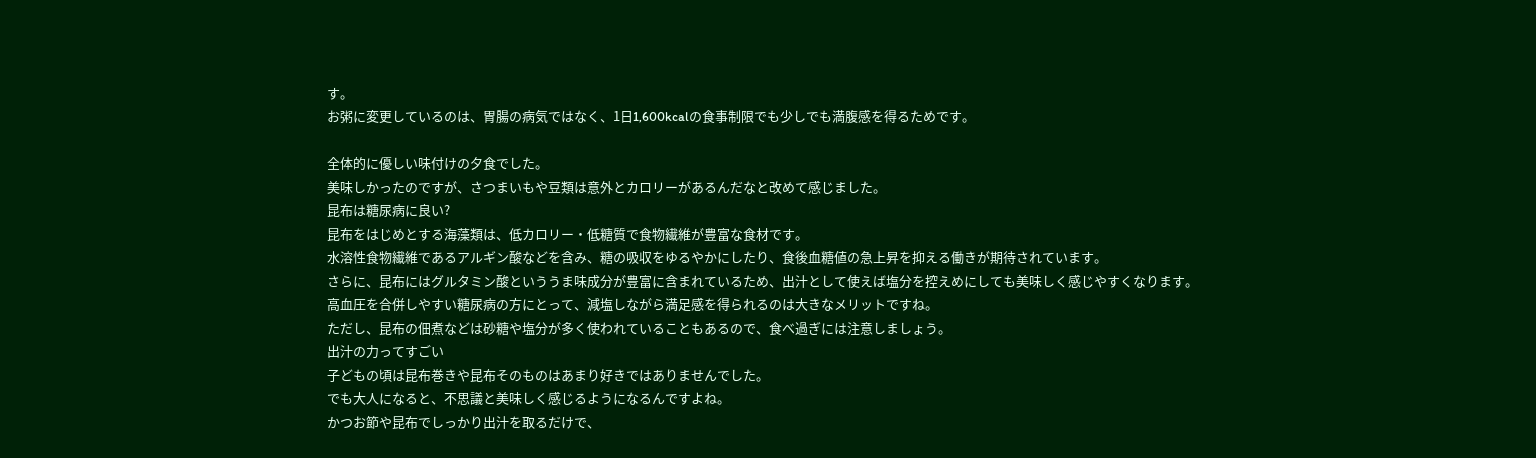す。
お粥に変更しているのは、胃腸の病気ではなく、1日1,600kcalの食事制限でも少しでも満腹感を得るためです。

全体的に優しい味付けの夕食でした。
美味しかったのですが、さつまいもや豆類は意外とカロリーがあるんだなと改めて感じました。
昆布は糖尿病に良い?
昆布をはじめとする海藻類は、低カロリー・低糖質で食物繊維が豊富な食材です。
水溶性食物繊維であるアルギン酸などを含み、糖の吸収をゆるやかにしたり、食後血糖値の急上昇を抑える働きが期待されています。
さらに、昆布にはグルタミン酸といううま味成分が豊富に含まれているため、出汁として使えば塩分を控えめにしても美味しく感じやすくなります。
高血圧を合併しやすい糖尿病の方にとって、減塩しながら満足感を得られるのは大きなメリットですね。
ただし、昆布の佃煮などは砂糖や塩分が多く使われていることもあるので、食べ過ぎには注意しましょう。
出汁の力ってすごい
子どもの頃は昆布巻きや昆布そのものはあまり好きではありませんでした。
でも大人になると、不思議と美味しく感じるようになるんですよね。
かつお節や昆布でしっかり出汁を取るだけで、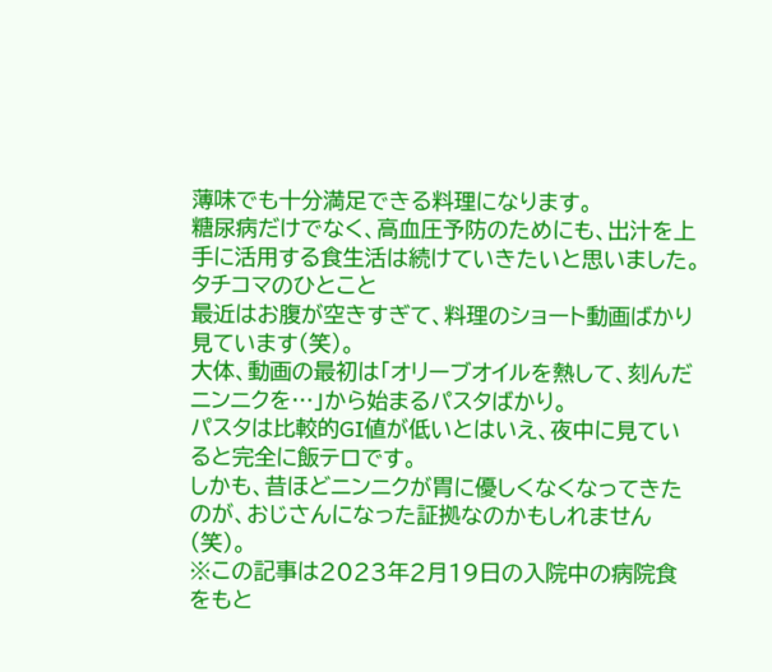薄味でも十分満足できる料理になります。
糖尿病だけでなく、高血圧予防のためにも、出汁を上手に活用する食生活は続けていきたいと思いました。
タチコマのひとこと
最近はお腹が空きすぎて、料理のショート動画ばかり見ています(笑)。
大体、動画の最初は「オリーブオイルを熱して、刻んだニンニクを…」から始まるパスタばかり。
パスタは比較的GI値が低いとはいえ、夜中に見ていると完全に飯テロです。
しかも、昔ほどニンニクが胃に優しくなくなってきたのが、おじさんになった証拠なのかもしれません(笑)。
※この記事は2023年2月19日の入院中の病院食をもと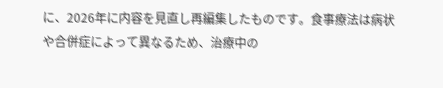に、2026年に内容を見直し再編集したものです。食事療法は病状や合併症によって異なるため、治療中の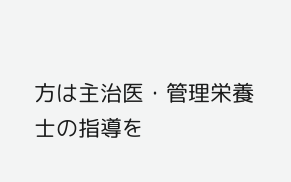方は主治医・管理栄養士の指導を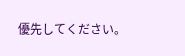優先してください。